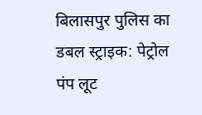बिलासपुर पुलिस का डबल स्ट्राइक: पेट्रोल पंप लूट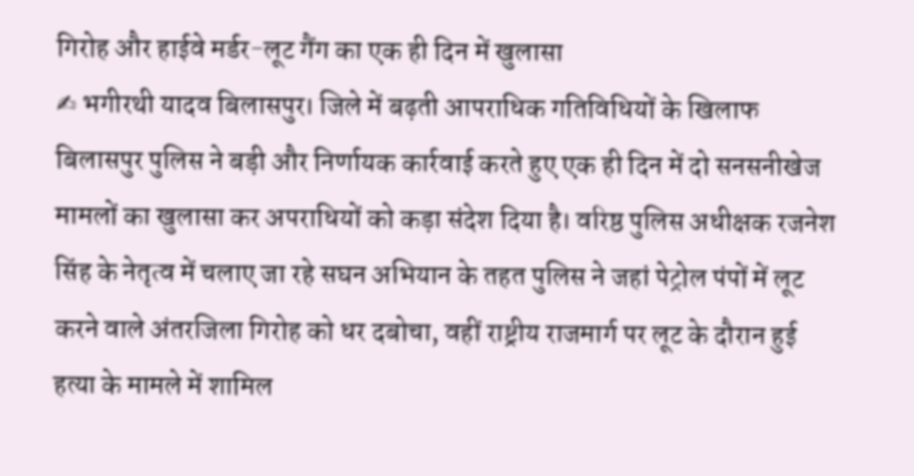गिरोह और हाईवे मर्डर-लूट गैंग का एक ही दिन में खुलासा
✍ भगीरथी यादव बिलासपुर। जिले में बढ़ती आपराधिक गतिविधियों के खिलाफ बिलासपुर पुलिस ने बड़ी और निर्णायक कार्रवाई करते हुए एक ही दिन में दो सनसनीखेज मामलों का खुलासा कर अपराधियों को कड़ा संदेश दिया है। वरिष्ठ पुलिस अधीक्षक रजनेश सिंह के नेतृत्व में चलाए जा रहे सघन अभियान के तहत पुलिस ने जहां पेट्रोल पंपों में लूट करने वाले अंतरजिला गिरोह को धर दबोचा, वहीं राष्ट्रीय राजमार्ग पर लूट के दौरान हुई हत्या के मामले में शामिल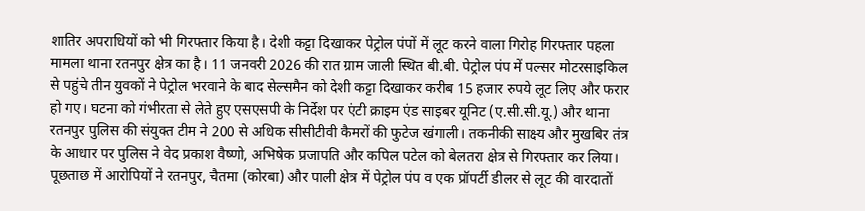शातिर अपराधियों को भी गिरफ्तार किया है। देशी कट्टा दिखाकर पेट्रोल पंपों में लूट करने वाला गिरोह गिरफ्तार पहला मामला थाना रतनपुर क्षेत्र का है। 11 जनवरी 2026 की रात ग्राम जाली स्थित बी.बी. पेट्रोल पंप में पल्सर मोटरसाइकिल से पहुंचे तीन युवकों ने पेट्रोल भरवाने के बाद सेल्समैन को देशी कट्टा दिखाकर करीब 15 हजार रुपये लूट लिए और फरार हो गए। घटना को गंभीरता से लेते हुए एसएसपी के निर्देश पर एंटी क्राइम एंड साइबर यूनिट (ए.सी.सी.यू.) और थाना रतनपुर पुलिस की संयुक्त टीम ने 200 से अधिक सीसीटीवी कैमरों की फुटेज खंगाली। तकनीकी साक्ष्य और मुखबिर तंत्र के आधार पर पुलिस ने वेद प्रकाश वैष्णो, अभिषेक प्रजापति और कपिल पटेल को बेलतरा क्षेत्र से गिरफ्तार कर लिया। पूछताछ में आरोपियों ने रतनपुर, चैतमा (कोरबा) और पाली क्षेत्र में पेट्रोल पंप व एक प्रॉपर्टी डीलर से लूट की वारदातों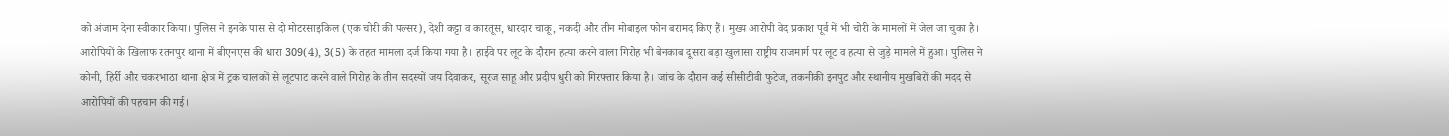को अंजाम देना स्वीकार किया। पुलिस ने इनके पास से दो मोटरसाइकिल (एक चोरी की पल्सर), देशी कट्टा व कारतूस, धारदार चाकू, नकदी और तीन मोबाइल फोन बरामद किए हैं। मुख्य आरोपी वेद प्रकाश पूर्व में भी चोरी के मामलों में जेल जा चुका है। आरोपियों के खिलाफ रतनपुर थाना में बीएनएस की धारा 309(4), 3(5) के तहत मामला दर्ज किया गया है। हाईवे पर लूट के दौरान हत्या करने वाला गिरोह भी बेनकाब दूसरा बड़ा खुलासा राष्ट्रीय राजमार्ग पर लूट व हत्या से जुड़े मामले में हुआ। पुलिस ने कोनी, हिर्री और चकरभाठा थाना क्षेत्र में ट्रक चालकों से लूटपाट करने वाले गिरोह के तीन सदस्यों जय दिवाकर, सूरज साहू और प्रदीप धुरी को गिरफ्तार किया है। जांच के दौरान कई सीसीटीवी फुटेज, तकनीकी इनपुट और स्थानीय मुखबिरों की मदद से आरोपियों की पहचान की गई।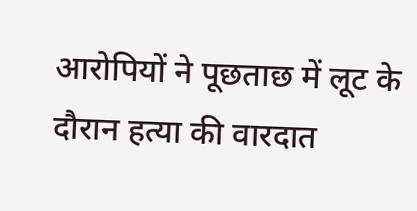आरोपियों ने पूछताछ में लूट के दौरान हत्या की वारदात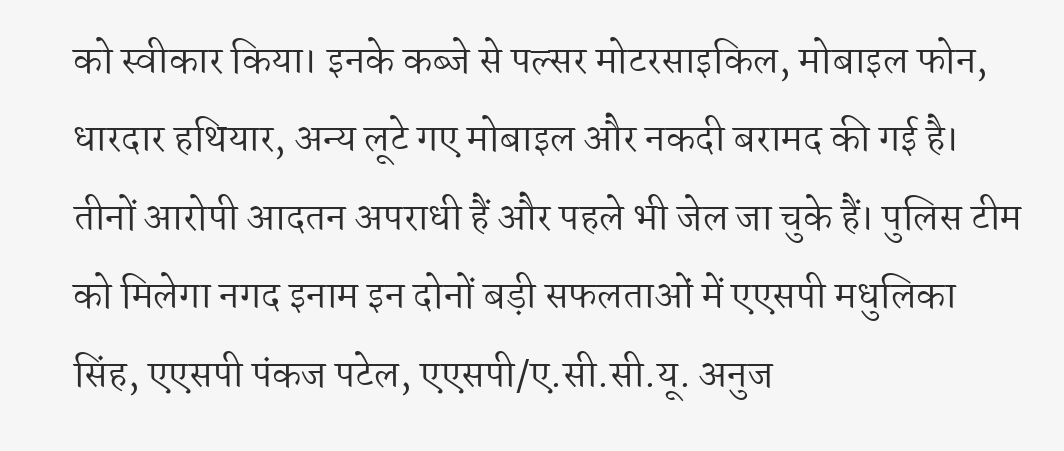को स्वीकार किया। इनके कब्जे से पल्सर मोटरसाइकिल, मोबाइल फोन, धारदार हथियार, अन्य लूटे गए मोबाइल और नकदी बरामद की गई है। तीनों आरोपी आदतन अपराधी हैं और पहले भी जेल जा चुके हैं। पुलिस टीम को मिलेगा नगद इनाम इन दोनों बड़ी सफलताओं में एएसपी मधुलिका सिंह, एएसपी पंकज पटेल, एएसपी/ए.सी.सी.यू. अनुज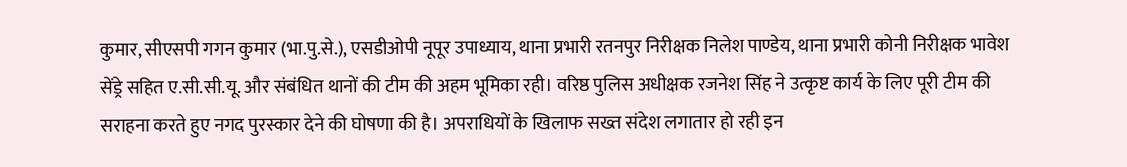कुमार, सीएसपी गगन कुमार (भा.पु.से.), एसडीओपी नूपूर उपाध्याय, थाना प्रभारी रतनपुर निरीक्षक निलेश पाण्डेय, थाना प्रभारी कोनी निरीक्षक भावेश सेंड्रे सहित ए.सी.सी.यू. और संबंधित थानों की टीम की अहम भूमिका रही। वरिष्ठ पुलिस अधीक्षक रजनेश सिंह ने उत्कृष्ट कार्य के लिए पूरी टीम की सराहना करते हुए नगद पुरस्कार देने की घोषणा की है। अपराधियों के खिलाफ सख्त संदेश लगातार हो रही इन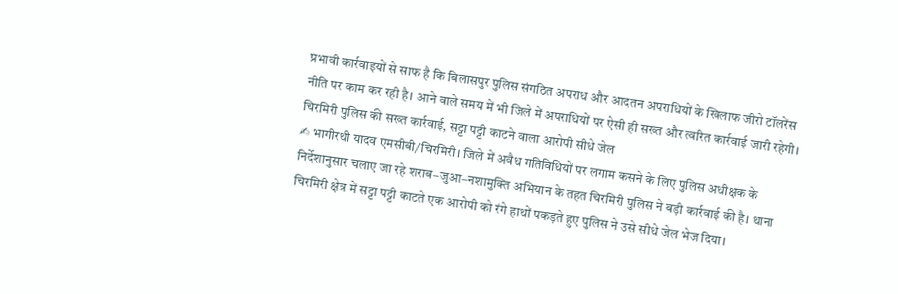प्रभावी कार्रवाइयों से साफ है कि बिलासपुर पुलिस संगठित अपराध और आदतन अपराधियों के खिलाफ जीरो टॉलरेंस नीति पर काम कर रही है। आने वाले समय में भी जिले में अपराधियों पर ऐसी ही सख्त और त्वरित कार्रवाई जारी रहेगी।
चिरमिरी पुलिस की सख्त कार्रवाई, सट्टा पट्टी काटने वाला आरोपी सीधे जेल
✍ भागीरथी यादव एमसीबी/चिरमिरी। जिले में अवैध गतिविधियों पर लगाम कसने के लिए पुलिस अधीक्षक के निर्देशानुसार चलाए जा रहे शराब–जुआ–नशामुक्ति अभियान के तहत चिरमिरी पुलिस ने बड़ी कार्रवाई की है। थाना चिरमिरी क्षेत्र में सट्टा पट्टी काटते एक आरोपी को रंगे हाथों पकड़ते हुए पुलिस ने उसे सीधे जेल भेज दिया।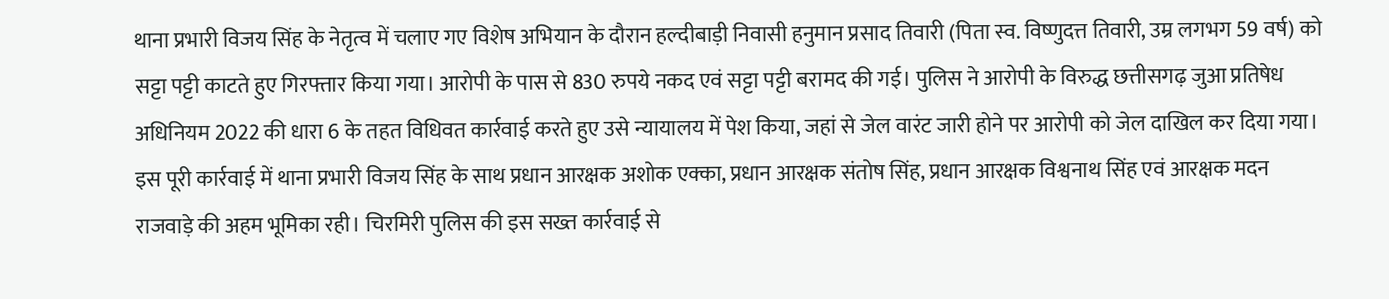थाना प्रभारी विजय सिंह के नेतृत्व में चलाए गए विशेष अभियान के दौरान हल्दीबाड़ी निवासी हनुमान प्रसाद तिवारी (पिता स्व. विष्णुदत्त तिवारी, उम्र लगभग 59 वर्ष) को सट्टा पट्टी काटते हुए गिरफ्तार किया गया। आरोपी के पास से 830 रुपये नकद एवं सट्टा पट्टी बरामद की गई। पुलिस ने आरोपी के विरुद्ध छत्तीसगढ़ जुआ प्रतिषेध अधिनियम 2022 की धारा 6 के तहत विधिवत कार्रवाई करते हुए उसे न्यायालय में पेश किया, जहां से जेल वारंट जारी होने पर आरोपी को जेल दाखिल कर दिया गया। इस पूरी कार्रवाई में थाना प्रभारी विजय सिंह के साथ प्रधान आरक्षक अशोक एक्का, प्रधान आरक्षक संतोष सिंह, प्रधान आरक्षक विश्वनाथ सिंह एवं आरक्षक मदन राजवाड़े की अहम भूमिका रही। चिरमिरी पुलिस की इस सख्त कार्रवाई से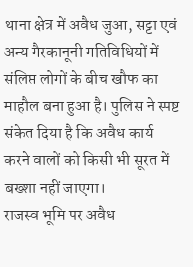थाना क्षेत्र में अवैध जुआ, सट्टा एवं अन्य गैरकानूनी गतिविधियों में संलिप्त लोगों के बीच खौफ का माहौल बना हुआ है। पुलिस ने स्पष्ट संकेत दिया है कि अवैध कार्य करने वालों को किसी भी सूरत में बख्शा नहीं जाएगा।
राजस्व भूमि पर अवैध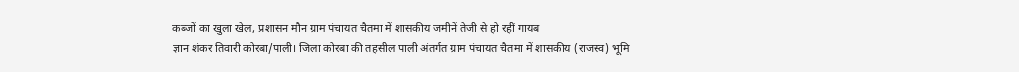कब्जों का खुला खेल, प्रशासन मौन ग्राम पंचायत चैतमा में शासकीय जमीनें तेजी से हो रहीं गायब
ज्ञान शंकर तिवारी कोरबा/पाली। जिला कोरबा की तहसील पाली अंतर्गत ग्राम पंचायत चैतमा में शासकीय (राजस्व) भूमि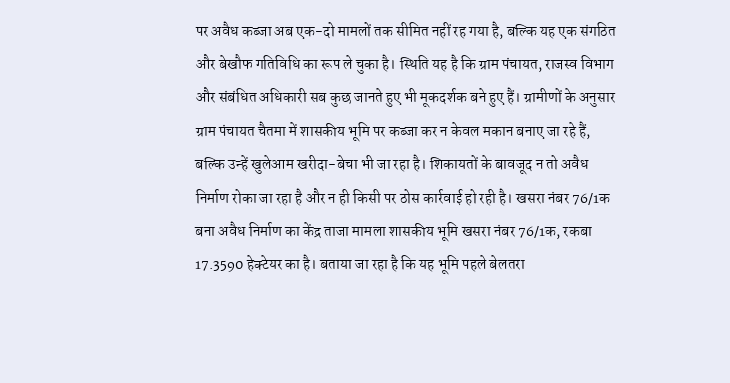पर अवैध कब्जा अब एक-दो मामलों तक सीमित नहीं रह गया है, बल्कि यह एक संगठित और बेखौफ गतिविधि का रूप ले चुका है। स्थिति यह है कि ग्राम पंचायत, राजस्व विभाग और संबंधित अधिकारी सब कुछ जानते हुए भी मूकदर्शक बने हुए हैं। ग्रामीणों के अनुसार ग्राम पंचायत चैतमा में शासकीय भूमि पर कब्जा कर न केवल मकान बनाए जा रहे हैं, बल्कि उन्हें खुलेआम खरीदा-बेचा भी जा रहा है। शिकायतों के बावजूद न तो अवैध निर्माण रोका जा रहा है और न ही किसी पर ठोस कार्रवाई हो रही है। खसरा नंबर 76/1क बना अवैध निर्माण का केंद्र ताजा मामला शासकीय भूमि खसरा नंबर 76/1क, रकबा 17.3590 हेक्टेयर का है। बताया जा रहा है कि यह भूमि पहले बेलतरा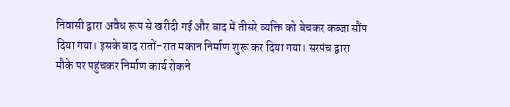निवासी द्वारा अवैध रूप से खरीदी गई और बाद में तीसरे व्यक्ति को बेचकर कब्जा सौंप दिया गया। इसके बाद रातों-रात मकान निर्माण शुरू कर दिया गया। सरपंच द्वारा मौके पर पहुंचकर निर्माण कार्य रोकने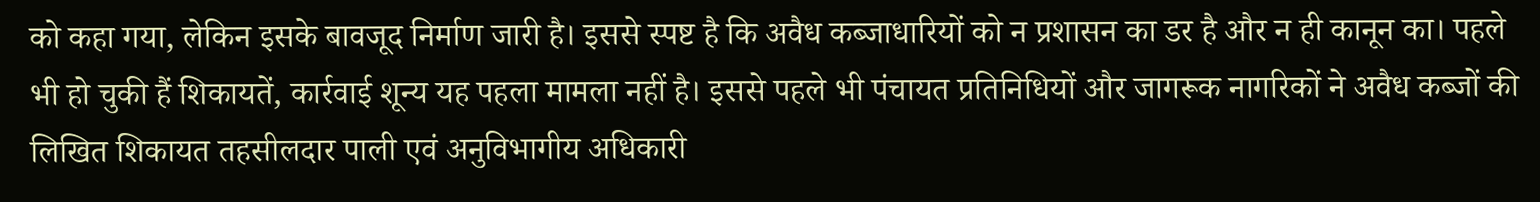को कहा गया, लेकिन इसके बावजूद निर्माण जारी है। इससे स्पष्ट है कि अवैध कब्जाधारियों को न प्रशासन का डर है और न ही कानून का। पहले भी हो चुकी हैं शिकायतें, कार्रवाई शून्य यह पहला मामला नहीं है। इससे पहले भी पंचायत प्रतिनिधियों और जागरूक नागरिकों ने अवैध कब्जों की लिखित शिकायत तहसीलदार पाली एवं अनुविभागीय अधिकारी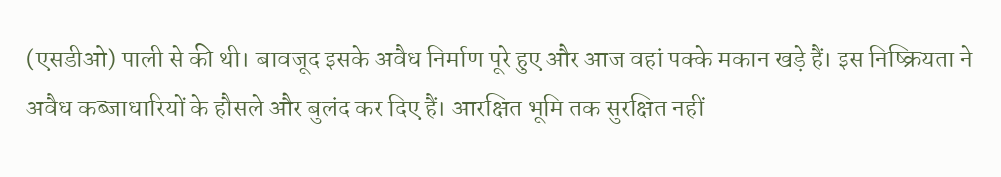(एसडीओ) पाली से की थी। बावजूद इसके अवैध निर्माण पूरे हुए और आज वहां पक्के मकान खड़े हैं। इस निष्क्रियता ने अवैध कब्जाधारियों के हौसले और बुलंद कर दिए हैं। आरक्षित भूमि तक सुरक्षित नहीं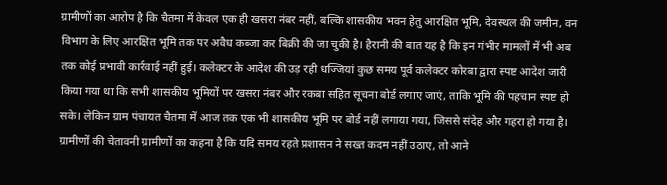ग्रामीणों का आरोप है कि चैतमा में केवल एक ही खसरा नंबर नहीं, बल्कि शासकीय भवन हेतु आरक्षित भूमि, देवस्थल की जमीन, वन विभाग के लिए आरक्षित भूमि तक पर अवैध कब्जा कर बिक्री की जा चुकी है। हैरानी की बात यह है कि इन गंभीर मामलों में भी अब तक कोई प्रभावी कार्रवाई नहीं हुई। कलेक्टर के आदेश की उड़ रही धज्जियां कुछ समय पूर्व कलेक्टर कोरबा द्वारा स्पष्ट आदेश जारी किया गया था कि सभी शासकीय भूमियों पर खसरा नंबर और रकबा सहित सूचना बोर्ड लगाए जाएं, ताकि भूमि की पहचान स्पष्ट हो सके। लेकिन ग्राम पंचायत चैतमा में आज तक एक भी शासकीय भूमि पर बोर्ड नहीं लगाया गया, जिससे संदेह और गहरा हो गया है। ग्रामीणों की चेतावनी ग्रामीणों का कहना है कि यदि समय रहते प्रशासन ने सख्त कदम नहीं उठाए, तो आने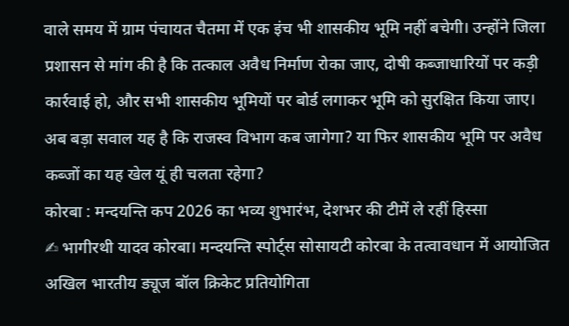वाले समय में ग्राम पंचायत चैतमा में एक इंच भी शासकीय भूमि नहीं बचेगी। उन्होंने जिला प्रशासन से मांग की है कि तत्काल अवैध निर्माण रोका जाए, दोषी कब्जाधारियों पर कड़ी कार्रवाई हो, और सभी शासकीय भूमियों पर बोर्ड लगाकर भूमि को सुरक्षित किया जाए। अब बड़ा सवाल यह है कि राजस्व विभाग कब जागेगा? या फिर शासकीय भूमि पर अवैध कब्जों का यह खेल यूं ही चलता रहेगा?
कोरबा : मन्दयन्ति कप 2026 का भव्य शुभारंभ, देशभर की टीमें ले रहीं हिस्सा
✍ भागीरथी यादव कोरबा। मन्दयन्ति स्पोर्ट्स सोसायटी कोरबा के तत्वावधान में आयोजित अखिल भारतीय ड्यूज बॉल क्रिकेट प्रतियोगिता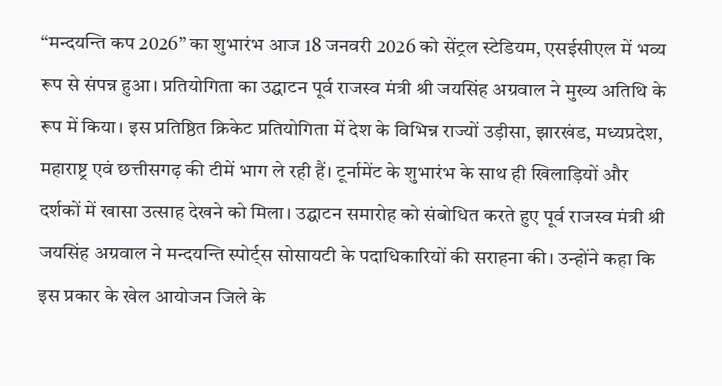“मन्दयन्ति कप 2026” का शुभारंभ आज 18 जनवरी 2026 को सेंट्रल स्टेडियम, एसईसीएल में भव्य रूप से संपन्न हुआ। प्रतियोगिता का उद्घाटन पूर्व राजस्व मंत्री श्री जयसिंह अग्रवाल ने मुख्य अतिथि के रूप में किया। इस प्रतिष्ठित क्रिकेट प्रतियोगिता में देश के विभिन्न राज्यों उड़ीसा, झारखंड, मध्यप्रदेश, महाराष्ट्र एवं छत्तीसगढ़ की टीमें भाग ले रही हैं। टूर्नामेंट के शुभारंभ के साथ ही खिलाड़ियों और दर्शकों में खासा उत्साह देखने को मिला। उद्घाटन समारोह को संबोधित करते हुए पूर्व राजस्व मंत्री श्री जयसिंह अग्रवाल ने मन्दयन्ति स्पोर्ट्स सोसायटी के पदाधिकारियों की सराहना की। उन्होंने कहा कि इस प्रकार के खेल आयोजन जिले के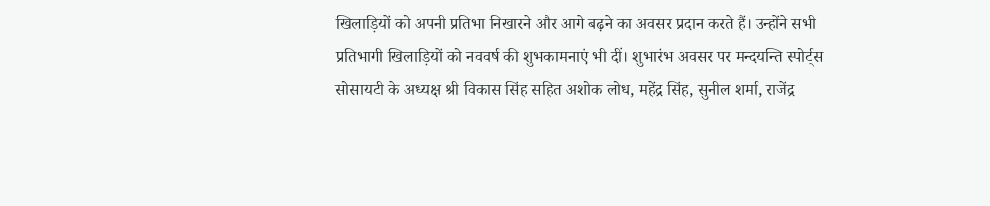खिलाड़ियों को अपनी प्रतिभा निखारने और आगे बढ़ने का अवसर प्रदान करते हैं। उन्होंने सभी प्रतिभागी खिलाड़ियों को नववर्ष की शुभकामनाएं भी दीं। शुभारंभ अवसर पर मन्दयन्ति स्पोर्ट्स सोसायटी के अध्यक्ष श्री विकास सिंह सहित अशोक लोध, महेंद्र सिंह, सुनील शर्मा, राजेंद्र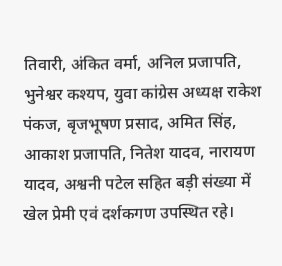तिवारी, अंकित वर्मा, अनिल प्रजापति, भुनेश्वर कश्यप, युवा कांग्रेस अध्यक्ष राकेश पंकज, बृजभूषण प्रसाद, अमित सिंह, आकाश प्रजापति, नितेश यादव, नारायण यादव, अश्वनी पटेल सहित बड़ी संख्या में खेल प्रेमी एवं दर्शकगण उपस्थित रहे।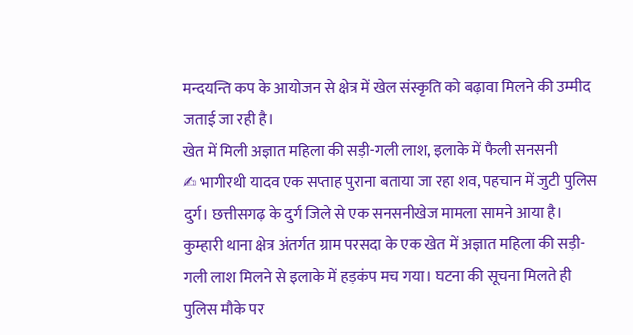मन्दयन्ति कप के आयोजन से क्षेत्र में खेल संस्कृति को बढ़ावा मिलने की उम्मीद जताई जा रही है।
खेत में मिली अज्ञात महिला की सड़ी-गली लाश, इलाके में फैली सनसनी
✍ भागीरथी यादव एक सप्ताह पुराना बताया जा रहा शव, पहचान में जुटी पुलिस दुर्ग। छत्तीसगढ़ के दुर्ग जिले से एक सनसनीखेज मामला सामने आया है। कुम्हारी थाना क्षेत्र अंतर्गत ग्राम परसदा के एक खेत में अज्ञात महिला की सड़ी-गली लाश मिलने से इलाके में हड़कंप मच गया। घटना की सूचना मिलते ही पुलिस मौके पर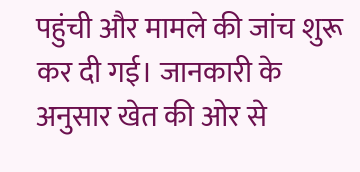पहुंची और मामले की जांच शुरू कर दी गई। जानकारी के अनुसार खेत की ओर से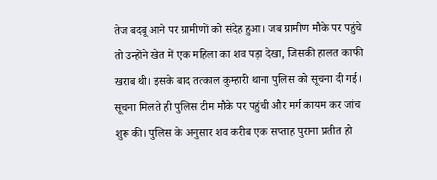तेज बदबू आने पर ग्रामीणों को संदेह हुआ। जब ग्रामीण मौके पर पहुंचे तो उन्होंने खेत में एक महिला का शव पड़ा देखा, जिसकी हालत काफी खराब थी। इसके बाद तत्काल कुम्हारी थाना पुलिस को सूचना दी गई। सूचना मिलते ही पुलिस टीम मौके पर पहुंची और मर्ग कायम कर जांच शुरू की। पुलिस के अनुसार शव करीब एक सप्ताह पुराना प्रतीत हो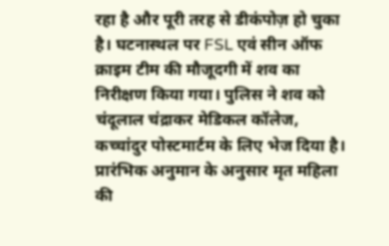रहा है और पूरी तरह से डीकंपोज़ हो चुका है। घटनास्थल पर FSL एवं सीन ऑफ क्राइम टीम की मौजूदगी में शव का निरीक्षण किया गया। पुलिस ने शव को चंदूलाल चंद्राकर मेडिकल कॉलेज, कच्चांदुर पोस्टमार्टम के लिए भेज दिया है। प्रारंभिक अनुमान के अनुसार मृत महिला की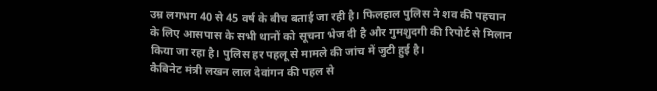उम्र लगभग 40 से 45 वर्ष के बीच बताई जा रही है। फिलहाल पुलिस ने शव की पहचान के लिए आसपास के सभी थानों को सूचना भेज दी है और गुमशुदगी की रिपोर्ट से मिलान किया जा रहा है। पुलिस हर पहलू से मामले की जांच में जुटी हुई है।
कैबिनेट मंत्री लखन लाल देवांगन की पहल से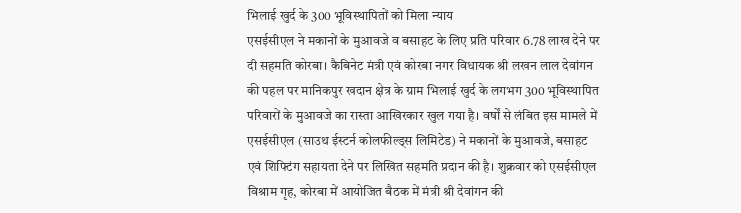भिलाई खुर्द के 300 भूविस्थापितों को मिला न्याय
एसईसीएल ने मकानों के मुआवजे व बसाहट के लिए प्रति परिवार 6.78 लाख देने पर दी सहमति कोरबा। कैबिनेट मंत्री एवं कोरबा नगर विधायक श्री लखन लाल देवांगन की पहल पर मानिकपुर खदान क्षेत्र के ग्राम भिलाई खुर्द के लगभग 300 भूविस्थापित परिवारों के मुआवजे का रास्ता आखिरकार खुल गया है। वर्षों से लंबित इस मामले में एसईसीएल (साउथ ईस्टर्न कोलफील्ड्स लिमिटेड) ने मकानों के मुआवजे, बसाहट एवं शिफ्टिंग सहायता देने पर लिखित सहमति प्रदान की है। शुक्रवार को एसईसीएल विश्राम गृह, कोरबा में आयोजित बैठक में मंत्री श्री देवांगन की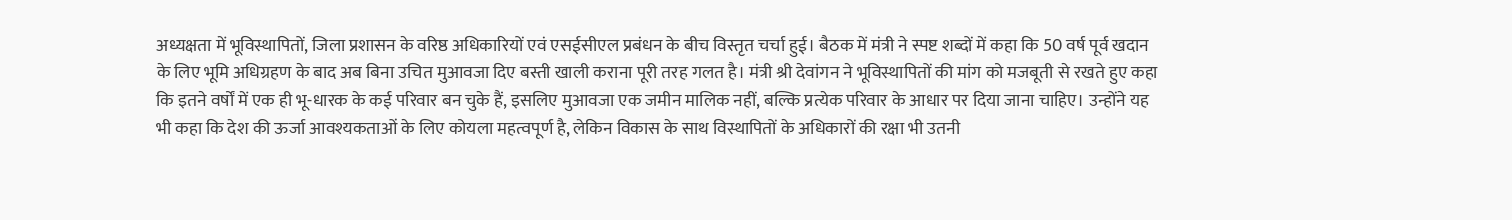अध्यक्षता में भूविस्थापितों, जिला प्रशासन के वरिष्ठ अधिकारियों एवं एसईसीएल प्रबंधन के बीच विस्तृत चर्चा हुई। बैठक में मंत्री ने स्पष्ट शब्दों में कहा कि 50 वर्ष पूर्व खदान के लिए भूमि अधिग्रहण के बाद अब बिना उचित मुआवजा दिए बस्ती खाली कराना पूरी तरह गलत है। मंत्री श्री देवांगन ने भूविस्थापितों की मांग को मजबूती से रखते हुए कहा कि इतने वर्षों में एक ही भू-धारक के कई परिवार बन चुके हैं, इसलिए मुआवजा एक जमीन मालिक नहीं, बल्कि प्रत्येक परिवार के आधार पर दिया जाना चाहिए। उन्होंने यह भी कहा कि देश की ऊर्जा आवश्यकताओं के लिए कोयला महत्वपूर्ण है, लेकिन विकास के साथ विस्थापितों के अधिकारों की रक्षा भी उतनी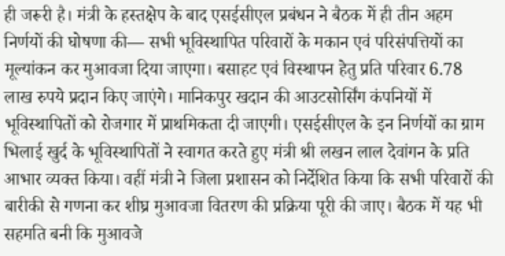ही जरूरी है। मंत्री के हस्तक्षेप के बाद एसईसीएल प्रबंधन ने बैठक में ही तीन अहम निर्णयों की घोषणा की— सभी भूविस्थापित परिवारों के मकान एवं परिसंपत्तियों का मूल्यांकन कर मुआवजा दिया जाएगा। बसाहट एवं विस्थापन हेतु प्रति परिवार 6.78 लाख रुपये प्रदान किए जाएंगे। मानिकपुर खदान की आउटसोर्सिंग कंपनियों में भूविस्थापितों को रोजगार में प्राथमिकता दी जाएगी। एसईसीएल के इन निर्णयों का ग्राम भिलाई खुर्द के भूविस्थापितों ने स्वागत करते हुए मंत्री श्री लखन लाल देवांगन के प्रति आभार व्यक्त किया। वहीं मंत्री ने जिला प्रशासन को निर्देशित किया कि सभी परिवारों की बारीकी से गणना कर शीघ्र मुआवजा वितरण की प्रक्रिया पूरी की जाए। बैठक में यह भी सहमति बनी कि मुआवजे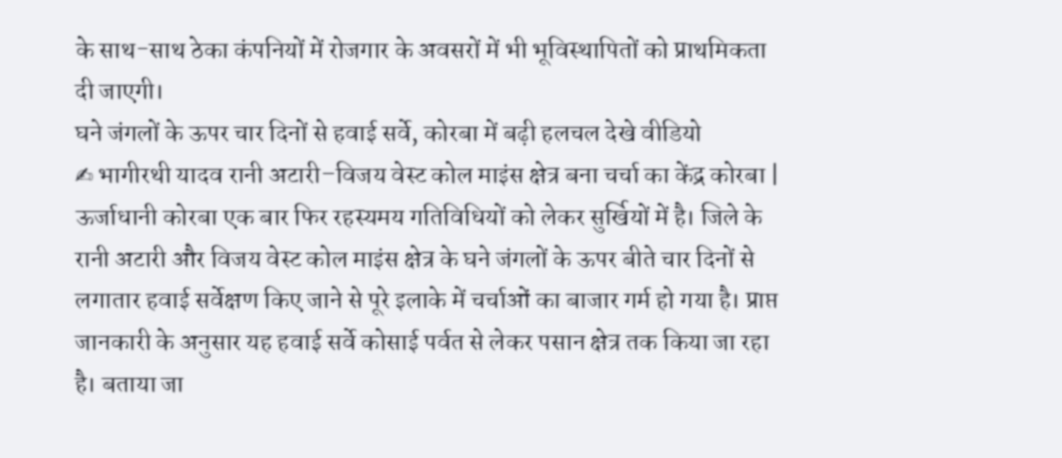के साथ-साथ ठेका कंपनियों में रोजगार के अवसरों में भी भूविस्थापितों को प्राथमिकता दी जाएगी।
घने जंगलों के ऊपर चार दिनों से हवाई सर्वे, कोरबा में बढ़ी हलचल देखे वीडियो
✍ भागीरथी यादव रानी अटारी–विजय वेस्ट कोल माइंस क्षेत्र बना चर्चा का केंद्र कोरबा | ऊर्जाधानी कोरबा एक बार फिर रहस्यमय गतिविधियों को लेकर सुर्खियों में है। जिले के रानी अटारी और विजय वेस्ट कोल माइंस क्षेत्र के घने जंगलों के ऊपर बीते चार दिनों से लगातार हवाई सर्वेक्षण किए जाने से पूरे इलाके में चर्चाओं का बाजार गर्म हो गया है। प्राप्त जानकारी के अनुसार यह हवाई सर्वे कोसाई पर्वत से लेकर पसान क्षेत्र तक किया जा रहा है। बताया जा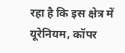रहा है कि इस क्षेत्र में यूरेनियम, कॉपर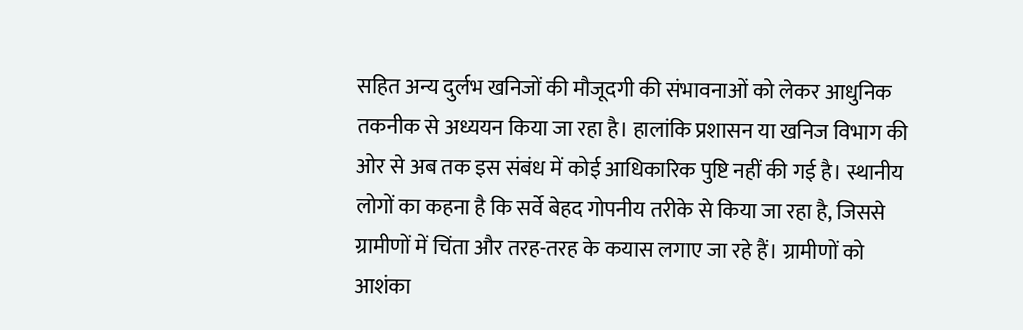सहित अन्य दुर्लभ खनिजों की मौजूदगी की संभावनाओं को लेकर आधुनिक तकनीक से अध्ययन किया जा रहा है। हालांकि प्रशासन या खनिज विभाग की ओर से अब तक इस संबंध में कोई आधिकारिक पुष्टि नहीं की गई है। स्थानीय लोगों का कहना है कि सर्वे बेहद गोपनीय तरीके से किया जा रहा है, जिससे ग्रामीणों में चिंता और तरह-तरह के कयास लगाए जा रहे हैं। ग्रामीणों को आशंका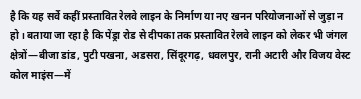है कि यह सर्वे कहीं प्रस्तावित रेलवे लाइन के निर्माण या नए खनन परियोजनाओं से जुड़ा न हो। बताया जा रहा है कि पेंड्रा रोड से दीपका तक प्रस्तावित रेलवे लाइन को लेकर भी जंगल क्षेत्रों—बीजा डांड, पुटी पखना, अडसरा, सिंदूरगढ़, धवलपुर, रानी अटारी और विजय वेस्ट कोल माइंस—में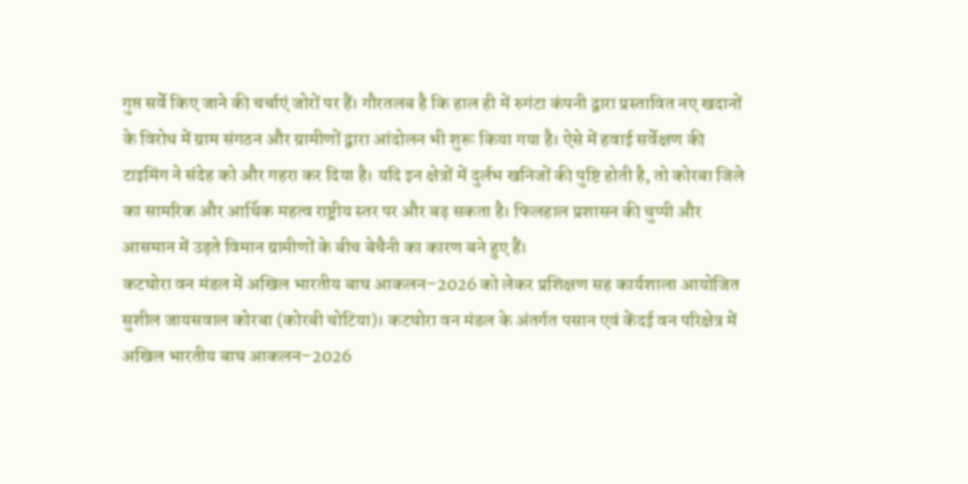गुप्त सर्वे किए जाने की चर्चाएं जोरों पर हैं। गौरतलब है कि हाल ही में रुगंटा कंपनी द्वारा प्रस्तावित नए खदानों के विरोध में ग्राम संगठन और ग्रामीणों द्वारा आंदोलन भी शुरू किया गया है। ऐसे में हवाई सर्वेक्षण की टाइमिंग ने संदेह को और गहरा कर दिया है। यदि इन क्षेत्रों में दुर्लभ खनिजों की पुष्टि होती है, तो कोरबा जिले का सामरिक और आर्थिक महत्व राष्ट्रीय स्तर पर और बढ़ सकता है। फिलहाल प्रशासन की चुप्पी और आसमान में उड़ते विमान ग्रामीणों के बीच बेचैनी का कारण बने हुए हैं।
कटघोरा वन मंडल में अखिल भारतीय बाघ आकलन–2026 को लेकर प्रशिक्षण सह कार्यशाला आयोजित
सुशील जायसवाल कोरबा (कोरबी चोटिया)। कटघोरा वन मंडल के अंतर्गत पसान एवं केंदई वन परिक्षेत्र में अखिल भारतीय बाघ आकलन–2026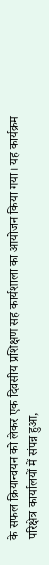के सफल क्रियान्वयन को लेकर एक दिवसीय प्रशिक्षण सह कार्यशाला का आयोजन किया गया। यह कार्यक्रम परिक्षेत्र कार्यालयों में संपन्न हुआ,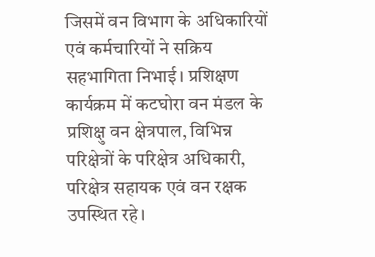जिसमें वन विभाग के अधिकारियों एवं कर्मचारियों ने सक्रिय सहभागिता निभाई। प्रशिक्षण कार्यक्रम में कटघोरा वन मंडल के प्रशिक्षु वन क्षेत्रपाल, विभिन्न परिक्षेत्रों के परिक्षेत्र अधिकारी, परिक्षेत्र सहायक एवं वन रक्षक उपस्थित रहे।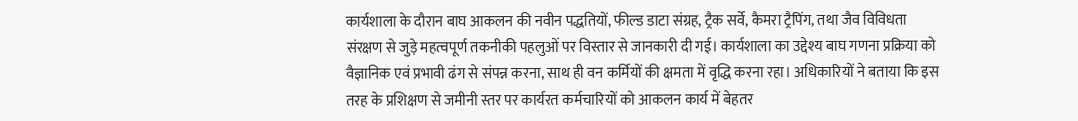कार्यशाला के दौरान बाघ आकलन की नवीन पद्धतियों, फील्ड डाटा संग्रह, ट्रैक सर्वे, कैमरा ट्रैपिंग, तथा जैव विविधता संरक्षण से जुड़े महत्वपूर्ण तकनीकी पहलुओं पर विस्तार से जानकारी दी गई। कार्यशाला का उद्देश्य बाघ गणना प्रक्रिया को वैज्ञानिक एवं प्रभावी ढंग से संपन्न करना, साथ ही वन कर्मियों की क्षमता में वृद्धि करना रहा। अधिकारियों ने बताया कि इस तरह के प्रशिक्षण से जमीनी स्तर पर कार्यरत कर्मचारियों को आकलन कार्य में बेहतर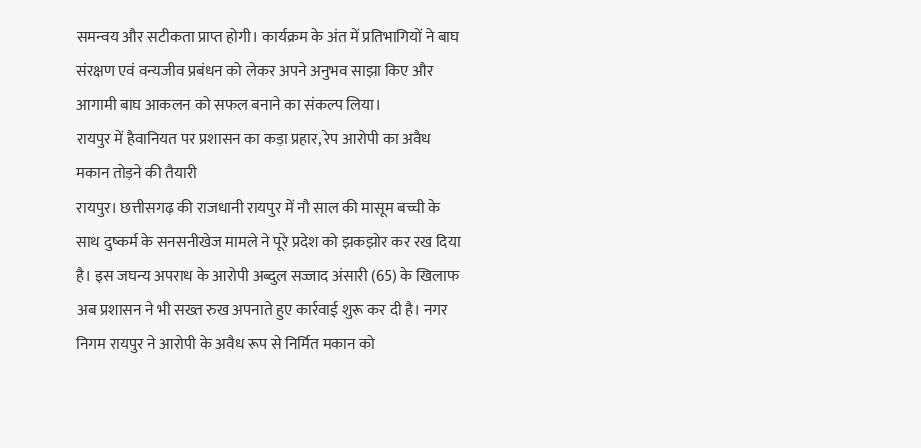समन्वय और सटीकता प्राप्त होगी। कार्यक्रम के अंत में प्रतिभागियों ने बाघ संरक्षण एवं वन्यजीव प्रबंधन को लेकर अपने अनुभव साझा किए और आगामी बाघ आकलन को सफल बनाने का संकल्प लिया।
रायपुर में हैवानियत पर प्रशासन का कड़ा प्रहार, रेप आरोपी का अवैध मकान तोड़ने की तैयारी
रायपुर। छत्तीसगढ़ की राजधानी रायपुर में नौ साल की मासूम बच्ची के साथ दुष्कर्म के सनसनीखेज मामले ने पूरे प्रदेश को झकझोर कर रख दिया है। इस जघन्य अपराध के आरोपी अब्दुल सज्जाद अंसारी (65) के खिलाफ अब प्रशासन ने भी सख्त रुख अपनाते हुए कार्रवाई शुरू कर दी है। नगर निगम रायपुर ने आरोपी के अवैध रूप से निर्मित मकान को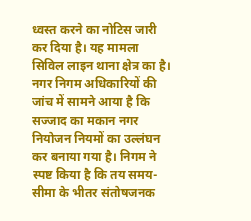ध्वस्त करने का नोटिस जारी कर दिया है। यह मामला सिविल लाइन थाना क्षेत्र का है। नगर निगम अधिकारियों की जांच में सामने आया है कि सज्जाद का मकान नगर नियोजन नियमों का उल्लंघन कर बनाया गया है। निगम ने स्पष्ट किया है कि तय समय-सीमा के भीतर संतोषजनक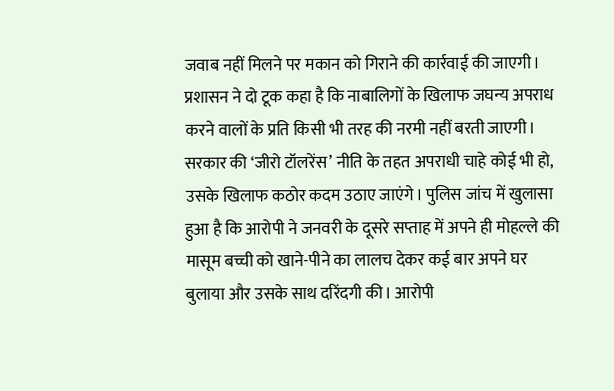जवाब नहीं मिलने पर मकान को गिराने की कार्रवाई की जाएगी। प्रशासन ने दो टूक कहा है कि नाबालिगों के खिलाफ जघन्य अपराध करने वालों के प्रति किसी भी तरह की नरमी नहीं बरती जाएगी। सरकार की ‘जीरो टॉलरेंस’ नीति के तहत अपराधी चाहे कोई भी हो, उसके खिलाफ कठोर कदम उठाए जाएंगे। पुलिस जांच में खुलासा हुआ है कि आरोपी ने जनवरी के दूसरे सप्ताह में अपने ही मोहल्ले की मासूम बच्ची को खाने-पीने का लालच देकर कई बार अपने घर बुलाया और उसके साथ दरिंदगी की। आरोपी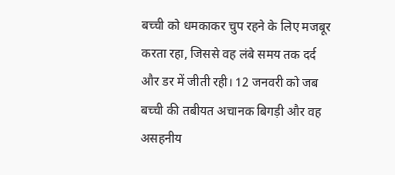बच्ची को धमकाकर चुप रहने के लिए मजबूर करता रहा, जिससे वह लंबे समय तक दर्द और डर में जीती रही। 12 जनवरी को जब बच्ची की तबीयत अचानक बिगड़ी और वह असहनीय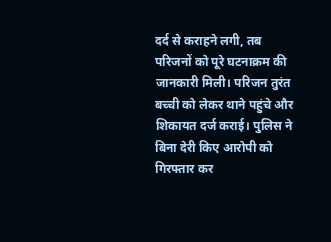दर्द से कराहने लगी, तब परिजनों को पूरे घटनाक्रम की जानकारी मिली। परिजन तुरंत बच्ची को लेकर थाने पहुंचे और शिकायत दर्ज कराई। पुलिस ने बिना देरी किए आरोपी को गिरफ्तार कर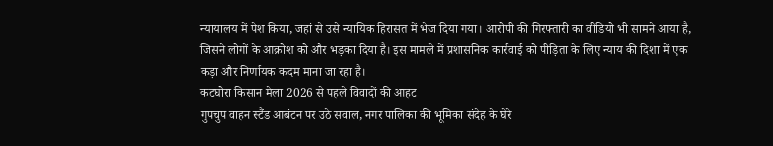न्यायालय में पेश किया, जहां से उसे न्यायिक हिरासत में भेज दिया गया। आरोपी की गिरफ्तारी का वीडियो भी सामने आया है, जिसने लोगों के आक्रोश को और भड़का दिया है। इस मामले में प्रशासनिक कार्रवाई को पीड़िता के लिए न्याय की दिशा में एक कड़ा और निर्णायक कदम माना जा रहा है।
कटघोरा किसान मेला 2026 से पहले विवादों की आहट
गुपचुप वाहन स्टैंड आबंटन पर उठे सवाल, नगर पालिका की भूमिका संदेह के घेरे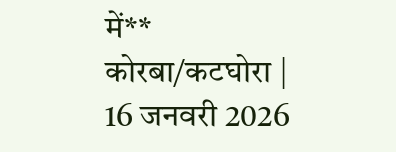में** कोरबा/कटघोरा | 16 जनवरी 2026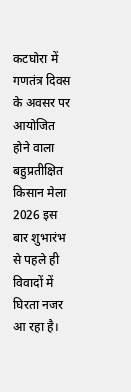कटघोरा में गणतंत्र दिवस के अवसर पर आयोजित होने वाला बहुप्रतीक्षित किसान मेला 2026 इस बार शुभारंभ से पहले ही विवादों में घिरता नजर आ रहा है।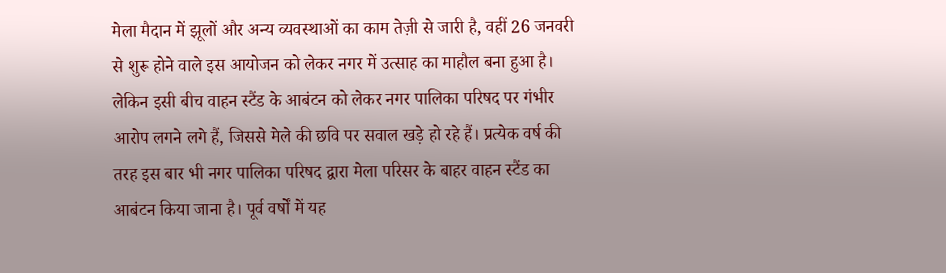मेला मैदान में झूलों और अन्य व्यवस्थाओं का काम तेज़ी से जारी है, वहीं 26 जनवरी से शुरू होने वाले इस आयोजन को लेकर नगर में उत्साह का माहौल बना हुआ है। लेकिन इसी बीच वाहन स्टैंड के आबंटन को लेकर नगर पालिका परिषद पर गंभीर आरोप लगने लगे हैं, जिससे मेले की छवि पर सवाल खड़े हो रहे हैं। प्रत्येक वर्ष की तरह इस बार भी नगर पालिका परिषद द्वारा मेला परिसर के बाहर वाहन स्टैंड का आबंटन किया जाना है। पूर्व वर्षों में यह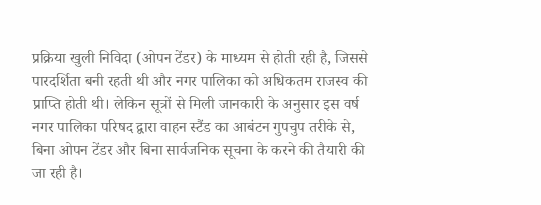प्रक्रिया खुली निविदा (ओपन टेंडर) के माध्यम से होती रही है, जिससे पारदर्शिता बनी रहती थी और नगर पालिका को अधिकतम राजस्व की प्राप्ति होती थी। लेकिन सूत्रों से मिली जानकारी के अनुसार इस वर्ष नगर पालिका परिषद द्वारा वाहन स्टैंड का आबंटन गुपचुप तरीके से, बिना ओपन टेंडर और बिना सार्वजनिक सूचना के करने की तैयारी की जा रही है।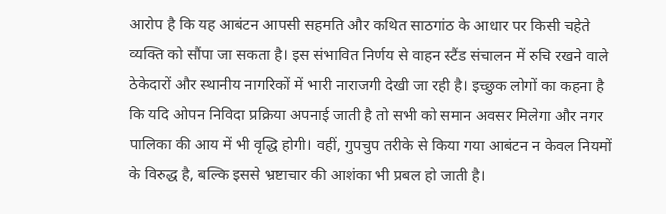आरोप है कि यह आबंटन आपसी सहमति और कथित साठगांठ के आधार पर किसी चहेते व्यक्ति को सौंपा जा सकता है। इस संभावित निर्णय से वाहन स्टैंड संचालन में रुचि रखने वाले ठेकेदारों और स्थानीय नागरिकों में भारी नाराजगी देखी जा रही है। इच्छुक लोगों का कहना है कि यदि ओपन निविदा प्रक्रिया अपनाई जाती है तो सभी को समान अवसर मिलेगा और नगर पालिका की आय में भी वृद्धि होगी। वहीं, गुपचुप तरीके से किया गया आबंटन न केवल नियमों के विरुद्ध है, बल्कि इससे भ्रष्टाचार की आशंका भी प्रबल हो जाती है।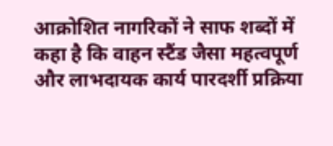आक्रोशित नागरिकों ने साफ शब्दों में कहा है कि वाहन स्टैंड जैसा महत्वपूर्ण और लाभदायक कार्य पारदर्शी प्रक्रिया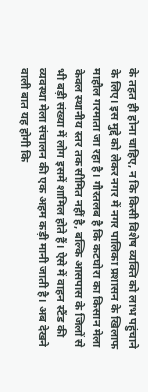के तहत ही होना चाहिए, न कि किसी विशेष व्यक्ति को लाभ पहुंचाने के लिए। इस मुद्दे को लेकर नगर में नगर पालिका प्रशासन के खिलाफ माहौल गरमाता जा रहा है। गौरतलब है कि कटघोरा का किसान मेला केवल स्थानीय स्तर तक सीमित नहीं है, बल्कि आसपास के जिलों से भी बड़ी संख्या में लोग इसमें शामिल होते हैं। ऐसे में वाहन स्टैंड की व्यवस्था मेला संचालन की एक अहम कड़ी मानी जाती है। अब देखने वाली बात यह होगी कि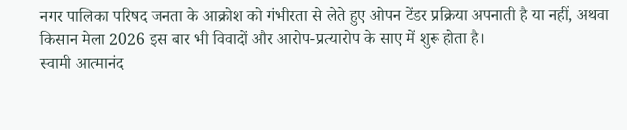नगर पालिका परिषद जनता के आक्रोश को गंभीरता से लेते हुए ओपन टेंडर प्रक्रिया अपनाती है या नहीं, अथवा किसान मेला 2026 इस बार भी विवादों और आरोप-प्रत्यारोप के साए में शुरू होता है।
स्वामी आत्मानंद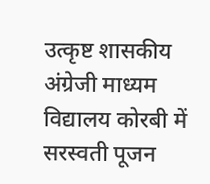उत्कृष्ट शासकीय अंग्रेजी माध्यम विद्यालय कोरबी में सरस्वती पूजन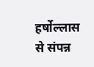हर्षोल्लास से संपन्न